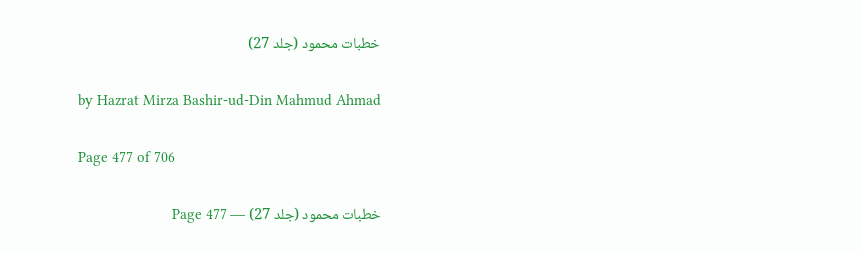خطبات محمود (جلد 27)

by Hazrat Mirza Bashir-ud-Din Mahmud Ahmad

Page 477 of 706

خطبات محمود (جلد 27) — Page 477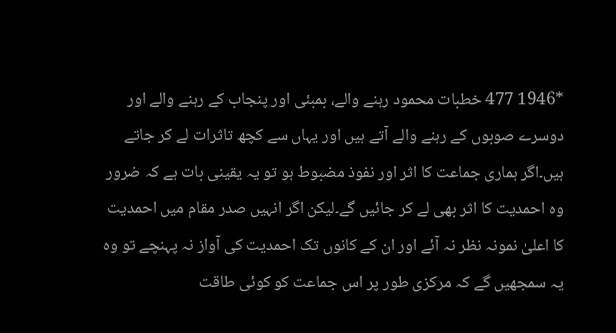*1946 477 خطبات محمود رہنے والے، بمبئی اور پنجاب کے رہنے والے اور دوسرے صوبوں کے رہنے والے آتے ہیں اور یہاں سے کچھ تاثرات لے کر جاتے ہیں۔اگر ہماری جماعت کا اثر اور نفوذ مضبوط ہو تو یہ یقینی بات ہے کہ ضرور وہ احمدیت کا اثر بھی لے کر جائیں گے۔لیکن اگر انہیں صدر مقام میں احمدیت کا اعلیٰ نمونہ نظر نہ آئے اور ان کے کانوں تک احمدیت کی آواز نہ پہنچے تو وہ یہ سمجھیں گے کہ مرکزی طور پر اس جماعت کو کوئی طاقت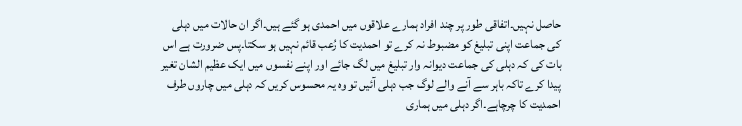حاصل نہیں۔اتفاقی طور پر چند افراد ہمارے علاقوں میں احمدی ہو گئے ہیں۔اگر ان حالات میں دہلی کی جماعت اپنی تبلیغ کو مضبوط نہ کرے تو احمدیت کا رُعب قائم نہیں ہو سکتا۔پس ضرورت ہے اس بات کی کہ دہلی کی جماعت دیوانہ وار تبلیغ میں لگ جائے اور اپنے نفسوں میں ایک عظیم الشان تغیر پیدا کرے تاکہ باہر سے آنے والے لوگ جب دہلی آئیں تو وہ یہ محسوس کریں کہ دہلی میں چاروں طرف احمدیت کا چرچاہے۔اگر دہلی میں ہماری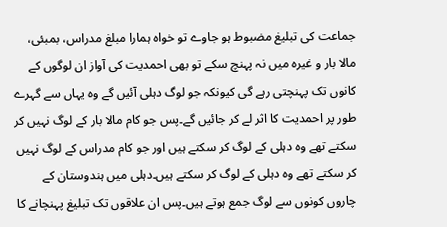جماعت کی تبلیغ مضبوط ہو جاوے تو خواہ ہمارا مبلغ مدراس، بمبئی، مالا بار و غیره میں نہ پہنچ سکے تو بھی احمدیت کی آواز ان لوگوں کے کانوں تک پہنچتی رہے گی کیونکہ جو لوگ دہلی آئیں گے وہ یہاں سے گہرے طور پر احمدیت کا اثر لے کر جائیں گے۔پس جو کام مالا بار کے لوگ نہیں کر سکتے تھے وہ دہلی کے لوگ کر سکتے ہیں اور جو کام مدراس کے لوگ نہیں کر سکتے تھے وہ دہلی کے لوگ کر سکتے ہیں۔دہلی میں ہندوستان کے چاروں کونوں سے لوگ جمع ہوتے ہیں۔پس ان علاقوں تک تبلیغ پہنچانے کا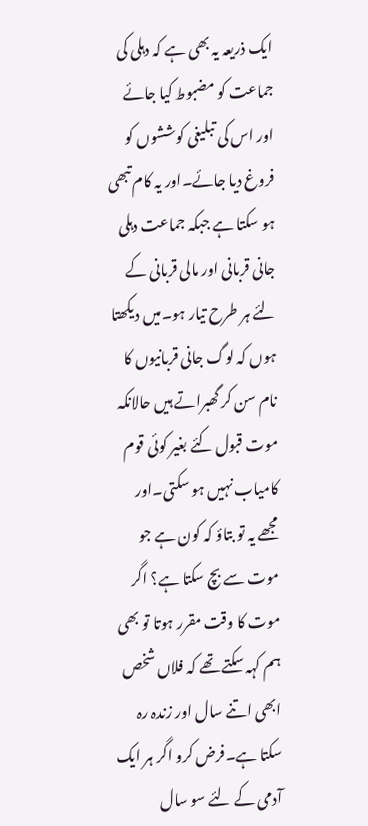ایک ذریعہ یہ بھی ہے کہ دہلی کی جماعت کو مضبوط کیا جائے اور اس کی تبلیغی کوششوں کو فروغ دیا جائے۔اور یہ کام تبھی ہو سکتا ہے جبکہ جماعت دہلی جانی قربانی اور مالی قربانی کے لئے ہر طرح تیار ہو۔میں دیکھتا ہوں کہ لوگ جانی قربانیوں کا نام سن کر گھبراتے ہیں حالانکہ موت قبول کئے بغیر کوئی قوم کامیاب نہیں ہو سکتی۔اور مجھے یہ تو بتاؤ کہ کون ہے جو موت سے بچ سکتا ہے؟ اگر موت کا وقت مقرر ہوتا تو بھی ہم کہہ سکتے تھے کہ فلاں شخص ابھی اتنے سال اور زندہ رہ سکتا ہے۔فرض کرو اگر ہر ایک آدمی کے لئے سو سال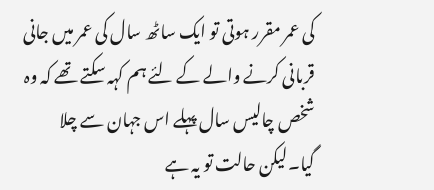کی عمر مقرر ہوتی تو ایک ساٹھ سال کی عمر میں جانی قربانی کرنے والے کے لئے ہم کہہ سکتے تھے کہ وہ شخص چالیس سال پہلے اس جہان سے چلا گیا۔لیکن حالت تو یہ ہے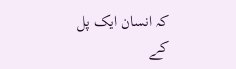کہ انسان ایک پل کے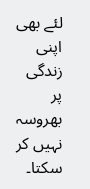لئے بھی اپنی زندگی پر بھروسہ نہیں کر سکتا۔